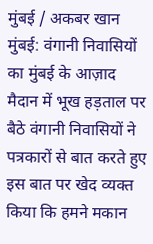मुंबई / अकबर खान
मुंबई: वंगानी निवासियों का मुंबई के आज़ाद मैदान में भूख हड़ताल पर बैठे वंगानी निवासियों ने पत्रकारों से बात करते हुए इस बात पर खेद व्यक्त किया कि हमने मकान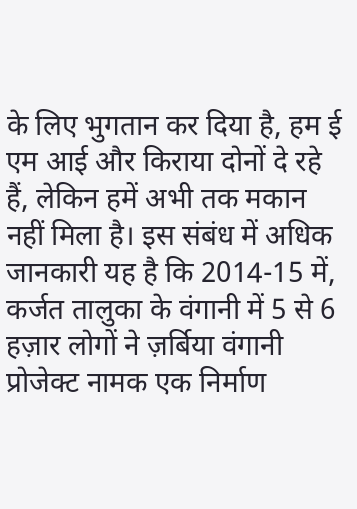के लिए भुगतान कर दिया है, हम ई एम आई और किराया दोनों दे रहे हैं, लेकिन हमें अभी तक मकान नहीं मिला है। इस संबंध में अधिक जानकारी यह है कि 2014-15 में, कर्जत तालुका के वंगानी में 5 से 6 हज़ार लोगों ने ज़र्बिया वंगानी प्रोजेक्ट नामक एक निर्माण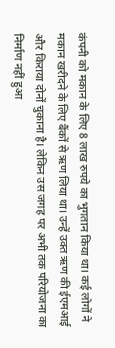कंपनी को मकान के लिए 8 लाख रुपये का भुगतान किया था। कई लोगों ने मकान खरीदने के लिए बैंकों से ऋण लिया था। उन्हें उक्त ऋण की ईएमआई और किराया दोनों चुकाना है। लेकिन उस जगह पर अभी तक परियोजना का निर्माण नहीं हुआ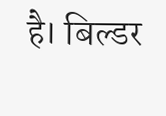है। बिल्डर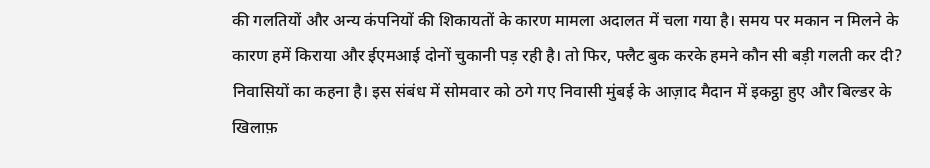की गलतियों और अन्य कंपनियों की शिकायतों के कारण मामला अदालत में चला गया है। समय पर मकान न मिलने के कारण हमें किराया और ईएमआई दोनों चुकानी पड़ रही है। तो फिर, फ्लैट बुक करके हमने कौन सी बड़ी गलती कर दी? निवासियों का कहना है। इस संबंध में सोमवार को ठगे गए निवासी मुंबई के आज़ाद मैदान में इकट्ठा हुए और बिल्डर के खिलाफ़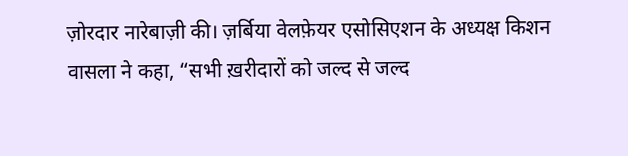ज़ोरदार नारेबाज़ी की। ज़र्बिया वेलफ़ेयर एसोसिएशन के अध्यक्ष किशन वासला ने कहा, “सभी ख़रीदारों को जल्द से जल्द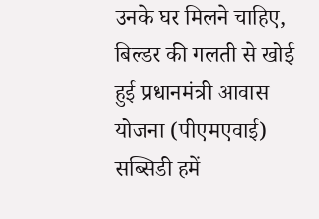उनके घर मिलने चाहिए, बिल्डर की गलती से खोई हुई प्रधानमंत्री आवास योजना (पीएमएवाई) सब्सिडी हमें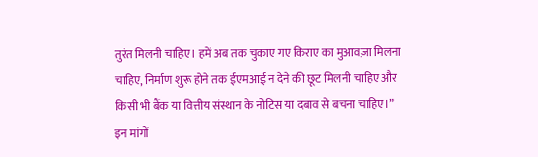तुरंत मिलनी चाहिए। हमें अब तक चुकाए गए किराए का मुआवज़ा मिलना चाहिए, निर्माण शुरू होने तक ईएमआई न देने की छूट मिलनी चाहिए और किसी भी बैंक या वित्तीय संस्थान के नोटिस या दबाव से बचना चाहिए।” इन मांगों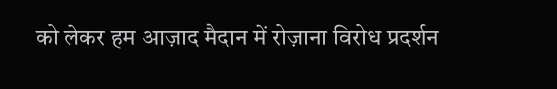को लेकर हम आज़ाद मैदान में रोज़ाना विरोध प्रदर्शन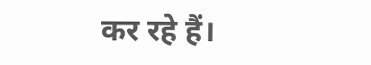कर रहे हैं।